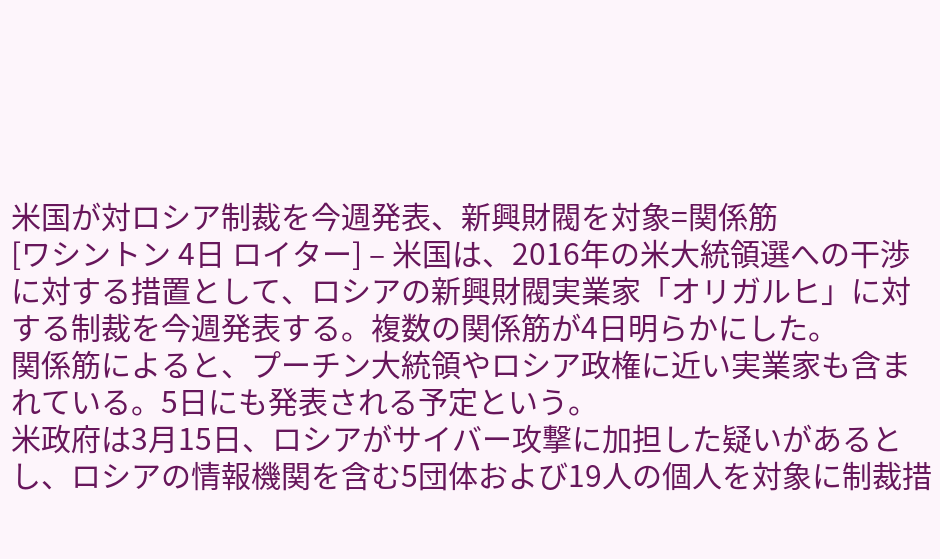米国が対ロシア制裁を今週発表、新興財閥を対象=関係筋
[ワシントン 4日 ロイター] – 米国は、2016年の米大統領選への干渉に対する措置として、ロシアの新興財閥実業家「オリガルヒ」に対する制裁を今週発表する。複数の関係筋が4日明らかにした。
関係筋によると、プーチン大統領やロシア政権に近い実業家も含まれている。5日にも発表される予定という。
米政府は3月15日、ロシアがサイバー攻撃に加担した疑いがあるとし、ロシアの情報機関を含む5団体および19人の個人を対象に制裁措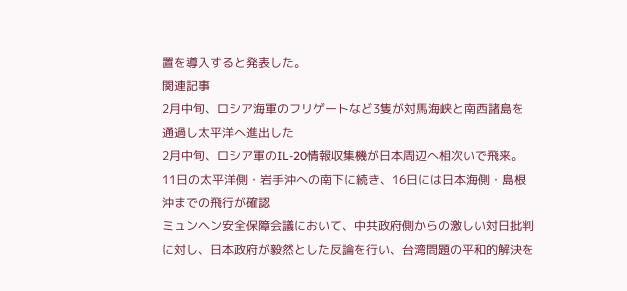置を導入すると発表した。
関連記事
2月中旬、ロシア海軍のフリゲートなど3隻が対馬海峡と南西諸島を通過し太平洋へ進出した
2月中旬、ロシア軍のIL-20情報収集機が日本周辺へ相次いで飛来。11日の太平洋側・岩手沖への南下に続き、16日には日本海側・島根沖までの飛行が確認
ミュンヘン安全保障会議において、中共政府側からの激しい対日批判に対し、日本政府が毅然とした反論を行い、台湾問題の平和的解決を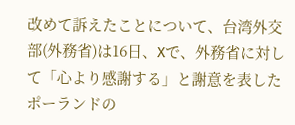改めて訴えたことについて、台湾外交部(外務省)は16日、Xで、外務省に対して「心より感謝する」と謝意を表した
ポーランドの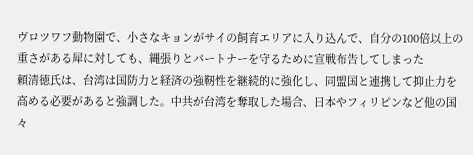ヴロツワフ動物園で、小さなキョンがサイの飼育エリアに入り込んで、自分の100倍以上の重さがある犀に対しても、縄張りとパートナーを守るために宣戦布告してしまった
頼清徳氏は、台湾は国防力と経済の強靭性を継続的に強化し、同盟国と連携して抑止力を高める必要があると強調した。中共が台湾を奪取した場合、日本やフィリピンなど他の国々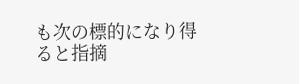も次の標的になり得ると指摘